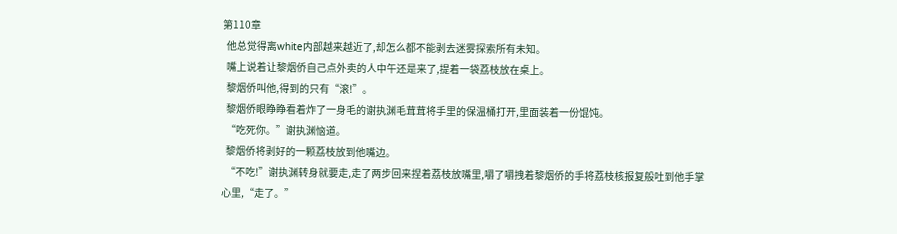第110章
  他总觉得离white内部越来越近了,却怎么都不能剥去迷雾探索所有未知。
  嘴上说着让黎烟侨自己点外卖的人中午还是来了,提着一袋荔枝放在桌上。
  黎烟侨叫他,得到的只有“滚!”。
  黎烟侨眼睁睁看着炸了一身毛的谢执渊毛茸茸将手里的保温桶打开,里面装着一份馄饨。
  “吃死你。”谢执渊恼道。
  黎烟侨将剥好的一颗荔枝放到他嘴边。
  “不吃!”谢执渊转身就要走,走了两步回来捏着荔枝放嘴里,嚼了嚼拽着黎烟侨的手将荔枝核报复般吐到他手掌心里,“走了。”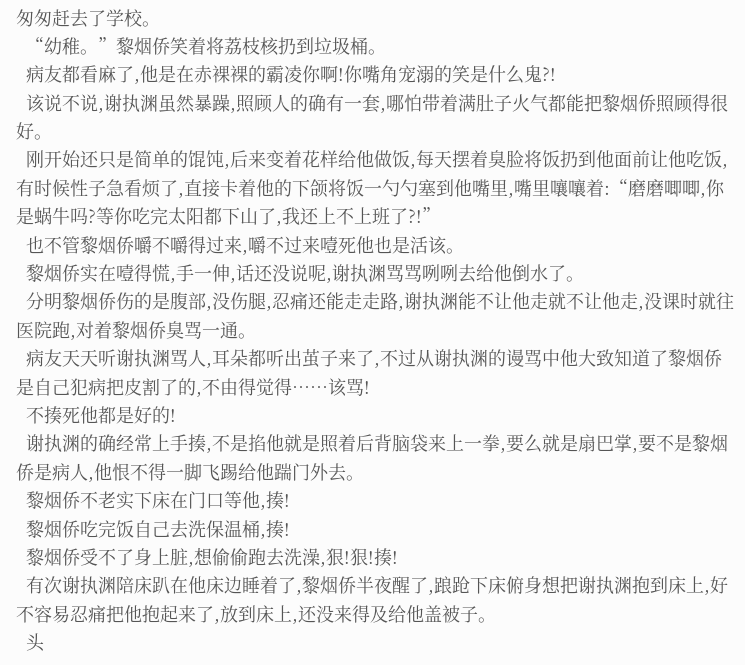匆匆赶去了学校。
  “幼稚。”黎烟侨笑着将荔枝核扔到垃圾桶。
  病友都看麻了,他是在赤裸裸的霸凌你啊!你嘴角宠溺的笑是什么鬼?!
  该说不说,谢执渊虽然暴躁,照顾人的确有一套,哪怕带着满肚子火气都能把黎烟侨照顾得很好。
  刚开始还只是简单的馄饨,后来变着花样给他做饭,每天摆着臭脸将饭扔到他面前让他吃饭,有时候性子急看烦了,直接卡着他的下颌将饭一勺勺塞到他嘴里,嘴里嚷嚷着:“磨磨唧唧,你是蜗牛吗?等你吃完太阳都下山了,我还上不上班了?!”
  也不管黎烟侨嚼不嚼得过来,嚼不过来噎死他也是活该。
  黎烟侨实在噎得慌,手一伸,话还没说呢,谢执渊骂骂咧咧去给他倒水了。
  分明黎烟侨伤的是腹部,没伤腿,忍痛还能走走路,谢执渊能不让他走就不让他走,没课时就往医院跑,对着黎烟侨臭骂一通。
  病友天天听谢执渊骂人,耳朵都听出茧子来了,不过从谢执渊的谩骂中他大致知道了黎烟侨是自己犯病把皮割了的,不由得觉得……该骂!
  不揍死他都是好的!
  谢执渊的确经常上手揍,不是掐他就是照着后背脑袋来上一拳,要么就是扇巴掌,要不是黎烟侨是病人,他恨不得一脚飞踢给他踹门外去。
  黎烟侨不老实下床在门口等他,揍!
  黎烟侨吃完饭自己去洗保温桶,揍!
  黎烟侨受不了身上脏,想偷偷跑去洗澡,狠!狠!揍!
  有次谢执渊陪床趴在他床边睡着了,黎烟侨半夜醒了,踉跄下床俯身想把谢执渊抱到床上,好不容易忍痛把他抱起来了,放到床上,还没来得及给他盖被子。
  头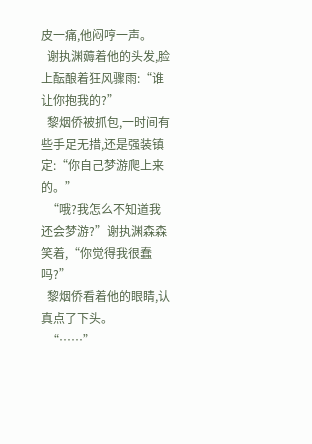皮一痛,他闷哼一声。
  谢执渊薅着他的头发,脸上酝酿着狂风骤雨:“谁让你抱我的?”
  黎烟侨被抓包,一时间有些手足无措,还是强装镇定:“你自己梦游爬上来的。”
  “哦?我怎么不知道我还会梦游?”谢执渊森森笑着,“你觉得我很蠢吗?”
  黎烟侨看着他的眼睛,认真点了下头。
  “……”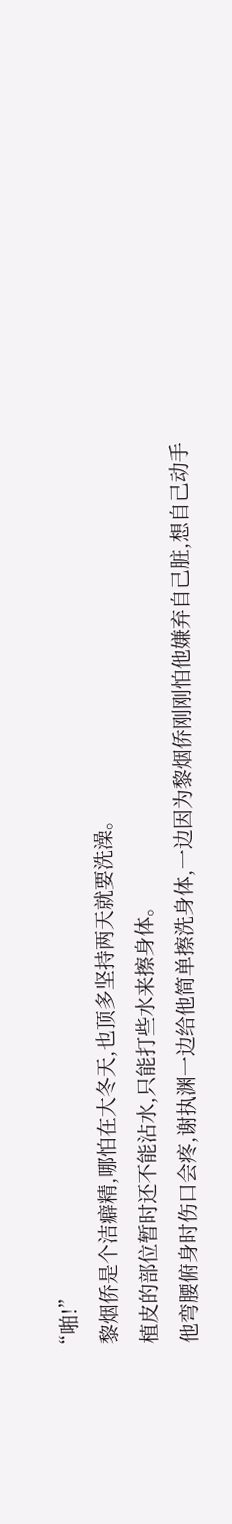“啪!”
  黎烟侨是个洁癖精,哪怕在大冬天,也顶多坚持两天就要洗澡。
  植皮的部位暂时还不能沾水,只能打些水来擦身体。
  他弯腰俯身时伤口会疼,谢执渊一边给他简单擦洗身体,一边因为黎烟侨刚刚怕他嫌弃自己脏,想自己动手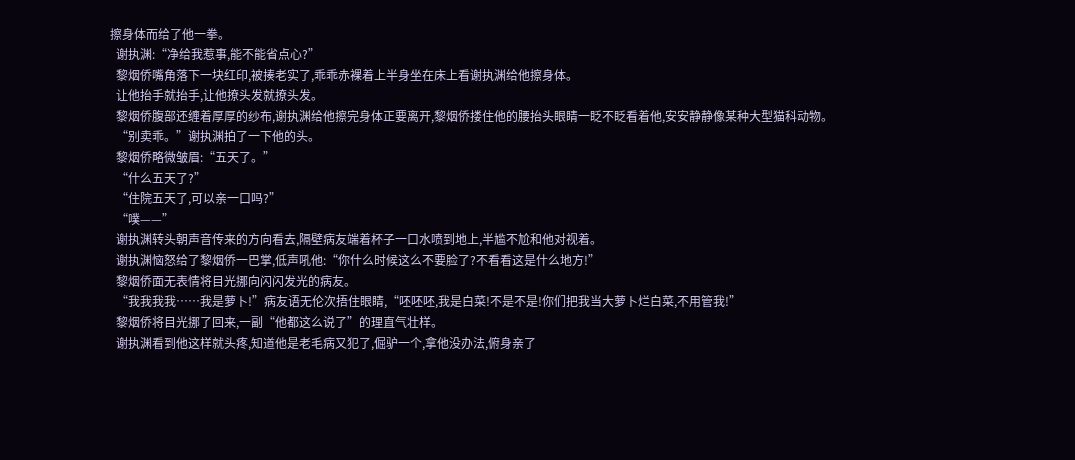擦身体而给了他一拳。
  谢执渊:“净给我惹事,能不能省点心?”
  黎烟侨嘴角落下一块红印,被揍老实了,乖乖赤裸着上半身坐在床上看谢执渊给他擦身体。
  让他抬手就抬手,让他撩头发就撩头发。
  黎烟侨腹部还缠着厚厚的纱布,谢执渊给他擦完身体正要离开,黎烟侨搂住他的腰抬头眼睛一眨不眨看着他,安安静静像某种大型猫科动物。
  “别卖乖。”谢执渊拍了一下他的头。
  黎烟侨略微皱眉:“五天了。”
  “什么五天了?”
  “住院五天了,可以亲一口吗?”
  “噗——”
  谢执渊转头朝声音传来的方向看去,隔壁病友端着杯子一口水喷到地上,半尴不尬和他对视着。
  谢执渊恼怒给了黎烟侨一巴掌,低声吼他:“你什么时候这么不要脸了?不看看这是什么地方!”
  黎烟侨面无表情将目光挪向闪闪发光的病友。
  “我我我我……我是萝卜!”病友语无伦次捂住眼睛,“呸呸呸,我是白菜!不是不是!你们把我当大萝卜烂白菜,不用管我!”
  黎烟侨将目光挪了回来,一副“他都这么说了”的理直气壮样。
  谢执渊看到他这样就头疼,知道他是老毛病又犯了,倔驴一个,拿他没办法,俯身亲了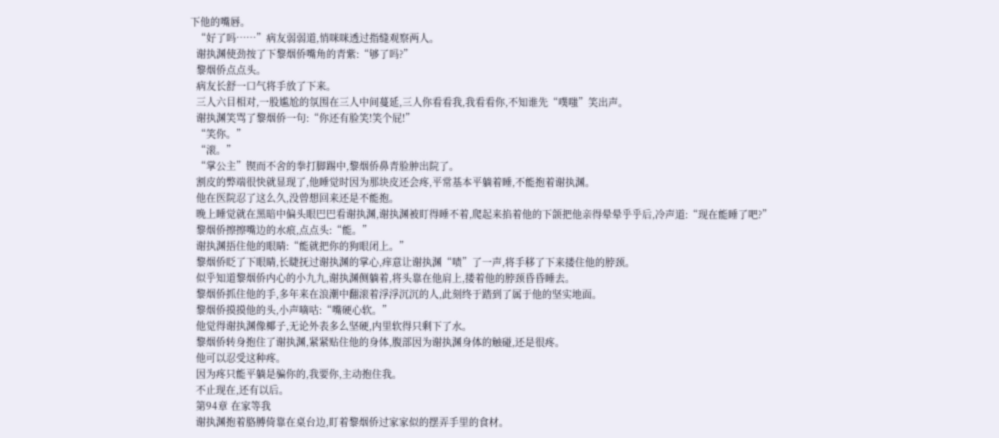下他的嘴唇。
  “好了吗……”病友弱弱道,悄咪咪透过指缝观察两人。
  谢执渊使劲按了下黎烟侨嘴角的青紫:“够了吗?”
  黎烟侨点点头。
  病友长舒一口气将手放了下来。
  三人六目相对,一股尴尬的氛围在三人中间蔓延,三人你看看我,我看看你,不知谁先“噗嗤”笑出声。
  谢执渊笑骂了黎烟侨一句:“你还有脸笑!笑个屁!”
  “笑你。”
  “滚。”
  “掌公主”锲而不舍的拳打脚踢中,黎烟侨鼻青脸肿出院了。
  割皮的弊端很快就显现了,他睡觉时因为那块皮还会疼,平常基本平躺着睡,不能抱着谢执渊。
  他在医院忍了这么久,没曾想回来还是不能抱。
  晚上睡觉就在黑暗中偏头眼巴巴看谢执渊,谢执渊被盯得睡不着,爬起来掐着他的下颌把他亲得晕晕乎乎后,冷声道:“现在能睡了吧?”
  黎烟侨擦擦嘴边的水痕,点点头:“能。”
  谢执渊捂住他的眼睛:“能就把你的狗眼闭上。”
  黎烟侨眨了下眼睛,长睫抚过谢执渊的掌心,痒意让谢执渊“啧”了一声,将手移了下来搂住他的脖颈。
  似乎知道黎烟侨内心的小九九,谢执渊侧躺着,将头靠在他肩上,搂着他的脖颈昏昏睡去。
  黎烟侨抓住他的手,多年来在浪潮中翻滚着浮浮沉沉的人,此刻终于踏到了属于他的坚实地面。
  黎烟侨摸摸他的头,小声嘀咕:“嘴硬心软。”
  他觉得谢执渊像椰子,无论外表多么坚硬,内里软得只剩下了水。
  黎烟侨转身抱住了谢执渊,紧紧贴住他的身体,腹部因为谢执渊身体的触碰,还是很疼。
  他可以忍受这种疼。
  因为疼只能平躺是骗你的,我要你,主动抱住我。
  不止现在,还有以后。
  第94章 在家等我
  谢执渊抱着胳膊倚靠在桌台边,盯着黎烟侨过家家似的摆弄手里的食材。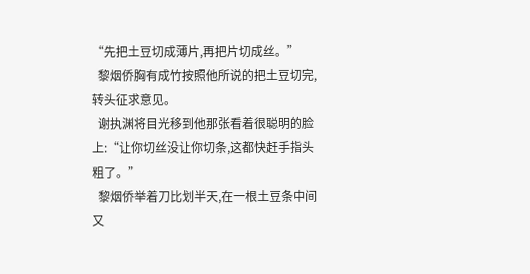“先把土豆切成薄片,再把片切成丝。”
  黎烟侨胸有成竹按照他所说的把土豆切完,转头征求意见。
  谢执渊将目光移到他那张看着很聪明的脸上:“让你切丝没让你切条,这都快赶手指头粗了。”
  黎烟侨举着刀比划半天,在一根土豆条中间又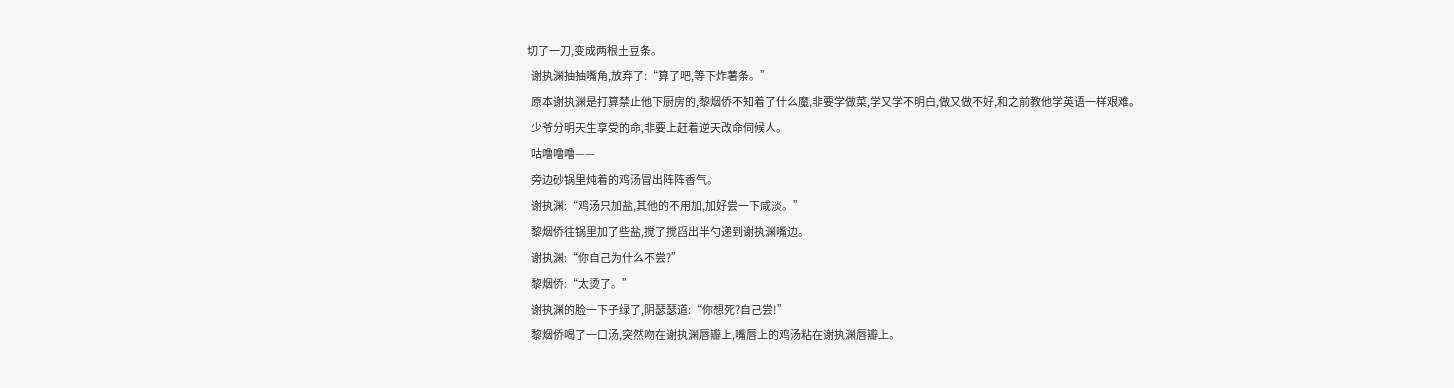切了一刀,变成两根土豆条。
  谢执渊抽抽嘴角,放弃了:“算了吧,等下炸薯条。”
  原本谢执渊是打算禁止他下厨房的,黎烟侨不知着了什么魔,非要学做菜,学又学不明白,做又做不好,和之前教他学英语一样艰难。
  少爷分明天生享受的命,非要上赶着逆天改命伺候人。
  咕噜噜噜——
  旁边砂锅里炖着的鸡汤冒出阵阵香气。
  谢执渊:“鸡汤只加盐,其他的不用加,加好尝一下咸淡。”
  黎烟侨往锅里加了些盐,搅了搅舀出半勺递到谢执渊嘴边。
  谢执渊:“你自己为什么不尝?”
  黎烟侨:“太烫了。”
  谢执渊的脸一下子绿了,阴瑟瑟道:“你想死?自己尝!”
  黎烟侨喝了一口汤,突然吻在谢执渊唇瓣上,嘴唇上的鸡汤粘在谢执渊唇瓣上。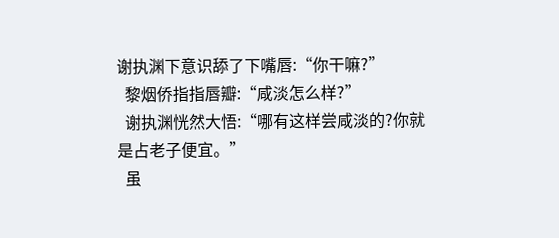谢执渊下意识舔了下嘴唇:“你干嘛?”
  黎烟侨指指唇瓣:“咸淡怎么样?”
  谢执渊恍然大悟:“哪有这样尝咸淡的?你就是占老子便宜。”
  虽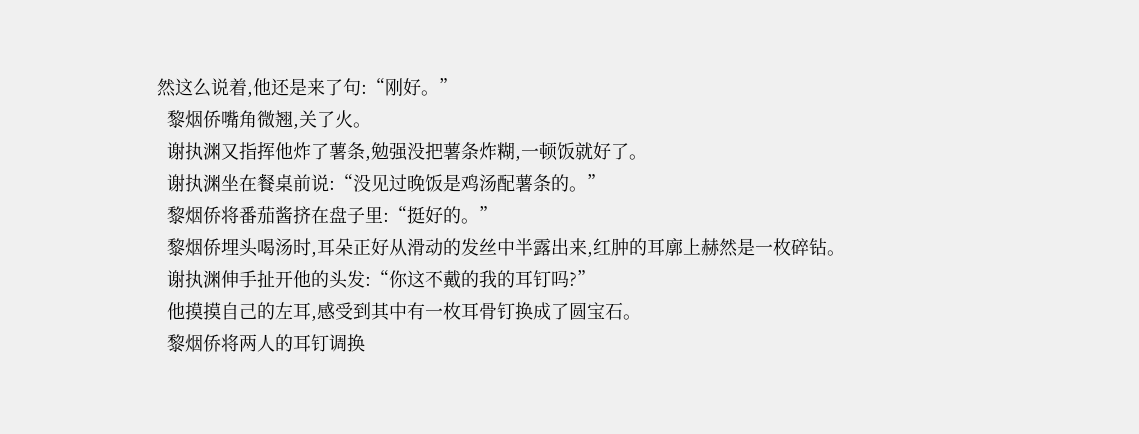然这么说着,他还是来了句:“刚好。”
  黎烟侨嘴角微翘,关了火。
  谢执渊又指挥他炸了薯条,勉强没把薯条炸糊,一顿饭就好了。
  谢执渊坐在餐桌前说:“没见过晚饭是鸡汤配薯条的。”
  黎烟侨将番茄酱挤在盘子里:“挺好的。”
  黎烟侨埋头喝汤时,耳朵正好从滑动的发丝中半露出来,红肿的耳廓上赫然是一枚碎钻。
  谢执渊伸手扯开他的头发:“你这不戴的我的耳钉吗?”
  他摸摸自己的左耳,感受到其中有一枚耳骨钉换成了圆宝石。
  黎烟侨将两人的耳钉调换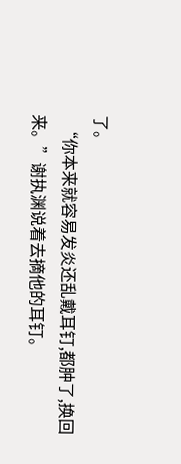了。
  “你本来就容易发炎还乱戴耳钉,都肿了,换回来。”谢执渊说着去摘他的耳钉。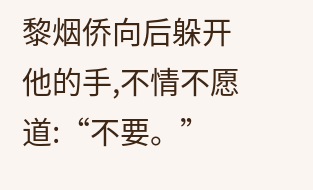黎烟侨向后躲开他的手,不情不愿道:“不要。”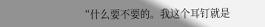“什么要不要的。我这个耳钉就是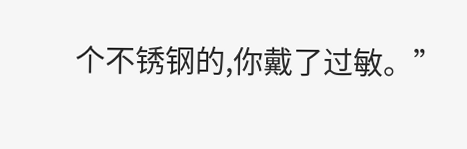个不锈钢的,你戴了过敏。”